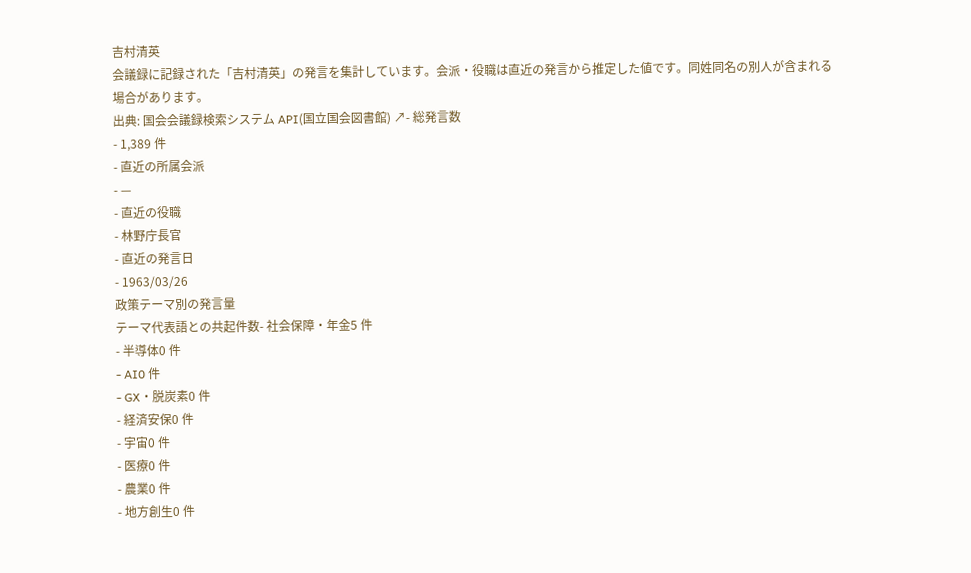吉村清英
会議録に記録された「吉村清英」の発言を集計しています。会派・役職は直近の発言から推定した値です。同姓同名の別人が含まれる場合があります。
出典: 国会会議録検索システム API(国立国会図書館) ↗- 総発言数
- 1,389 件
- 直近の所属会派
- —
- 直近の役職
- 林野庁長官
- 直近の発言日
- 1963/03/26
政策テーマ別の発言量
テーマ代表語との共起件数- 社会保障・年金5 件
- 半導体0 件
- AI0 件
- GX・脱炭素0 件
- 経済安保0 件
- 宇宙0 件
- 医療0 件
- 農業0 件
- 地方創生0 件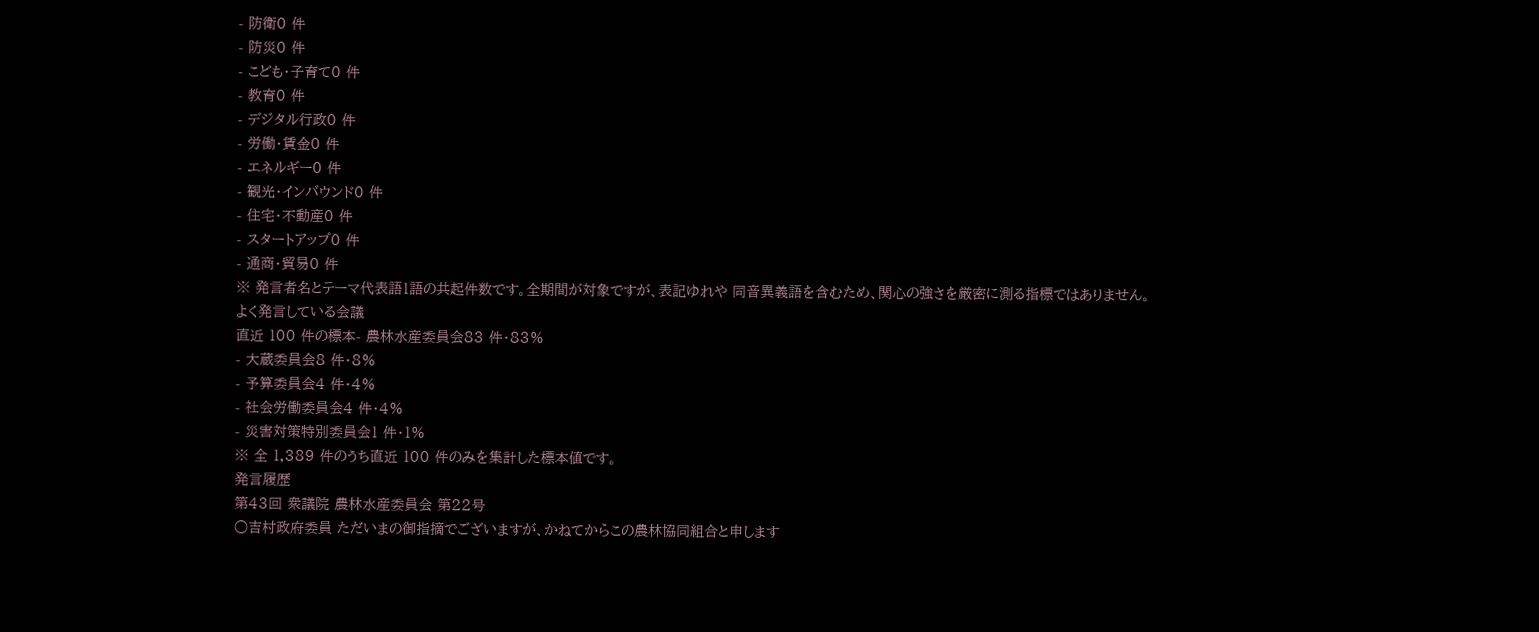- 防衛0 件
- 防災0 件
- こども・子育て0 件
- 教育0 件
- デジタル行政0 件
- 労働・賃金0 件
- エネルギー0 件
- 観光・インバウンド0 件
- 住宅・不動産0 件
- スタートアップ0 件
- 通商・貿易0 件
※ 発言者名とテーマ代表語1語の共起件数です。全期間が対象ですが、表記ゆれや 同音異義語を含むため、関心の強さを厳密に測る指標ではありません。
よく発言している会議
直近 100 件の標本- 農林水産委員会83 件・83%
- 大蔵委員会8 件・8%
- 予算委員会4 件・4%
- 社会労働委員会4 件・4%
- 災害対策特別委員会1 件・1%
※ 全 1,389 件のうち直近 100 件のみを集計した標本値です。
発言履歴
第43回 衆議院 農林水産委員会 第22号
○吉村政府委員 ただいまの御指摘でございますが、かねてからこの農林協同組合と申します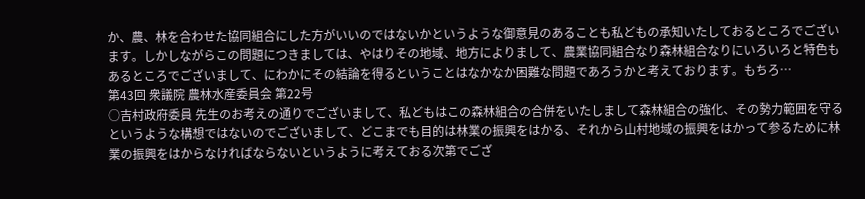か、農、林を合わせた協同組合にした方がいいのではないかというような御意見のあることも私どもの承知いたしておるところでございます。しかしながらこの問題につきましては、やはりその地域、地方によりまして、農業協同組合なり森林組合なりにいろいろと特色もあるところでございまして、にわかにその結論を得るということはなかなか困難な問題であろうかと考えております。もちろ…
第43回 衆議院 農林水産委員会 第22号
○吉村政府委員 先生のお考えの通りでございまして、私どもはこの森林組合の合併をいたしまして森林組合の強化、その勢力範囲を守るというような構想ではないのでございまして、どこまでも目的は林業の振興をはかる、それから山村地域の振興をはかって参るために林業の振興をはからなければならないというように考えておる次第でござ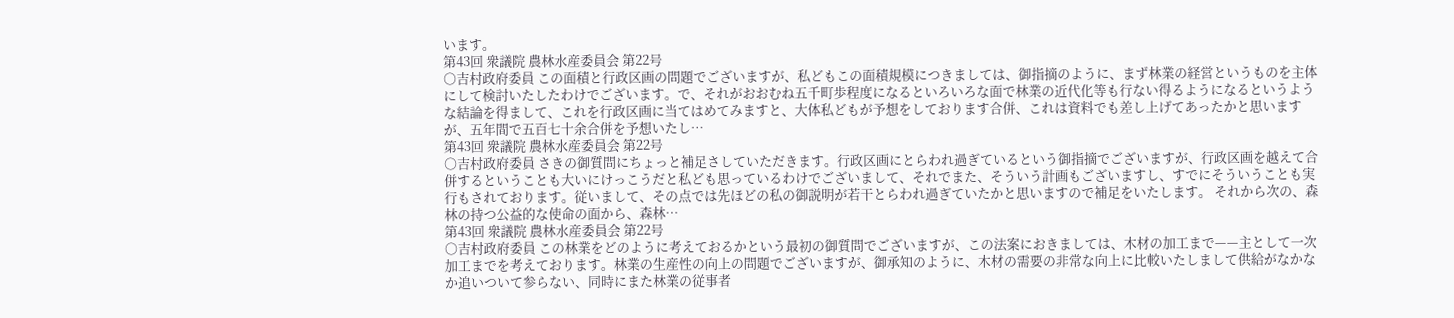います。
第43回 衆議院 農林水産委員会 第22号
○吉村政府委員 この面積と行政区画の問題でございますが、私どもこの面積規模につきましては、御指摘のように、まず林業の経営というものを主体にして検討いたしたわけでございます。で、それがおおむね五千町歩程度になるといろいろな面で林業の近代化等も行ない得るようになるというような結論を得まして、これを行政区画に当てはめてみますと、大体私どもが予想をしております合併、これは資料でも差し上げてあったかと思いますが、五年間で五百七十余合併を予想いたし…
第43回 衆議院 農林水産委員会 第22号
○吉村政府委員 さきの御質問にちょっと補足さしていただきます。行政区画にとらわれ過ぎているという御指摘でございますが、行政区画を越えて合併するということも大いにけっこうだと私ども思っているわけでございまして、それでまた、そういう計画もございますし、すでにそういうことも実行もされております。従いまして、その点では先ほどの私の御説明が若干とらわれ過ぎていたかと思いますので補足をいたします。 それから次の、森林の持つ公益的な使命の面から、森林…
第43回 衆議院 農林水産委員会 第22号
○吉村政府委員 この林業をどのように考えておるかという最初の御質問でございますが、この法案におきましては、木材の加工まで——主として一次加工までを考えております。林業の生産性の向上の問題でございますが、御承知のように、木材の需要の非常な向上に比較いたしまして供給がなかなか追いついて参らない、同時にまた林業の従事者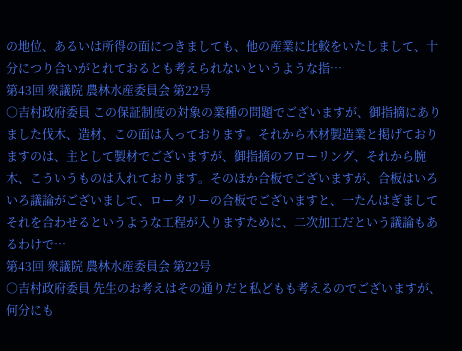の地位、あるいは所得の面につきましても、他の産業に比較をいたしまして、十分につり合いがとれておるとも考えられないというような指…
第43回 衆議院 農林水産委員会 第22号
○吉村政府委員 この保証制度の対象の業種の問題でございますが、御指摘にありました伐木、造材、この面は入っております。それから木材製造業と掲げておりますのは、主として製材でございますが、御指摘のフローリング、それから腕木、こういうものは入れております。そのほか合板でございますが、合板はいろいろ議論がございまして、ロータリーの合板でございますと、一たんはぎましてそれを合わせるというような工程が入りますために、二次加工だという議論もあるわけで…
第43回 衆議院 農林水産委員会 第22号
○吉村政府委員 先生のお考えはその通りだと私どもも考えるのでございますが、何分にも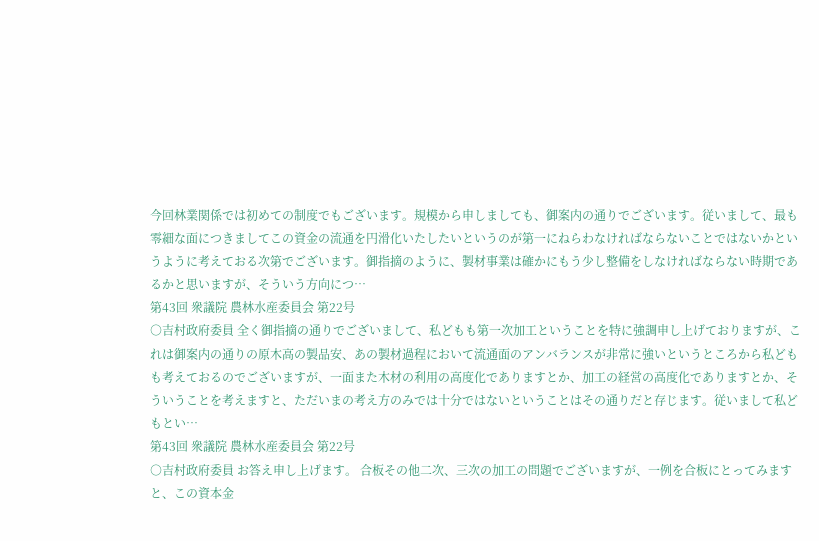今回林業関係では初めての制度でもございます。規模から申しましても、御案内の通りでございます。従いまして、最も零細な面につきましてこの資金の流通を円滑化いたしたいというのが第一にねらわなければならないことではないかというように考えておる次第でございます。御指摘のように、製材事業は確かにもう少し整備をしなければならない時期であるかと思いますが、そういう方向につ…
第43回 衆議院 農林水産委員会 第22号
○吉村政府委員 全く御指摘の通りでございまして、私どもも第一次加工ということを特に強調申し上げておりますが、これは御案内の通りの原木高の製品安、あの製材過程において流通面のアンバランスが非常に強いというところから私どもも考えておるのでございますが、一面また木材の利用の高度化でありますとか、加工の経営の高度化でありますとか、そういうことを考えますと、ただいまの考え方のみでは十分ではないということはその通りだと存じます。従いまして私どもとい…
第43回 衆議院 農林水産委員会 第22号
○吉村政府委員 お答え申し上げます。 合板その他二次、三次の加工の問題でございますが、一例を合板にとってみますと、この資本金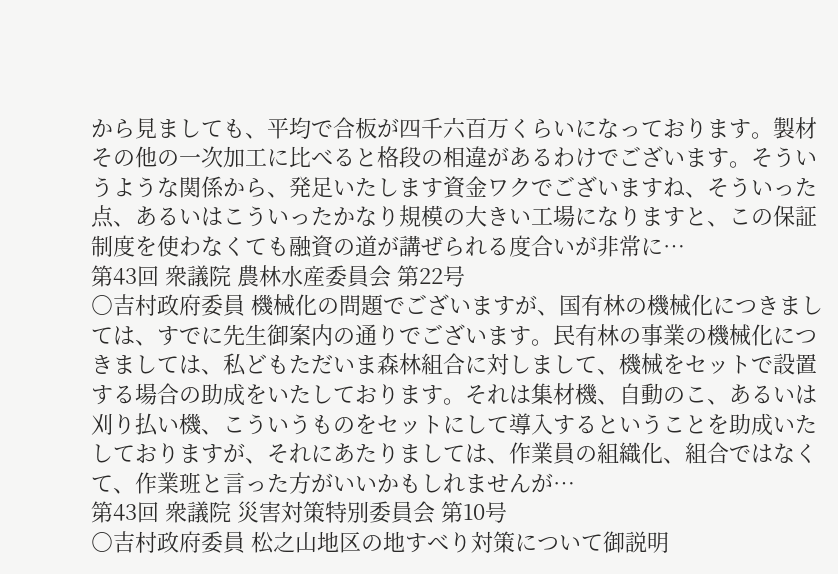から見ましても、平均で合板が四千六百万くらいになっております。製材その他の一次加工に比べると格段の相違があるわけでございます。そういうような関係から、発足いたします資金ワクでございますね、そういった点、あるいはこういったかなり規模の大きい工場になりますと、この保証制度を使わなくても融資の道が講ぜられる度合いが非常に…
第43回 衆議院 農林水産委員会 第22号
○吉村政府委員 機械化の問題でございますが、国有林の機械化につきましては、すでに先生御案内の通りでございます。民有林の事業の機械化につきましては、私どもただいま森林組合に対しまして、機械をセットで設置する場合の助成をいたしております。それは集材機、自動のこ、あるいは刈り払い機、こういうものをセットにして導入するということを助成いたしておりますが、それにあたりましては、作業員の組織化、組合ではなくて、作業班と言った方がいいかもしれませんが…
第43回 衆議院 災害対策特別委員会 第10号
○吉村政府委員 松之山地区の地すべり対策について御説明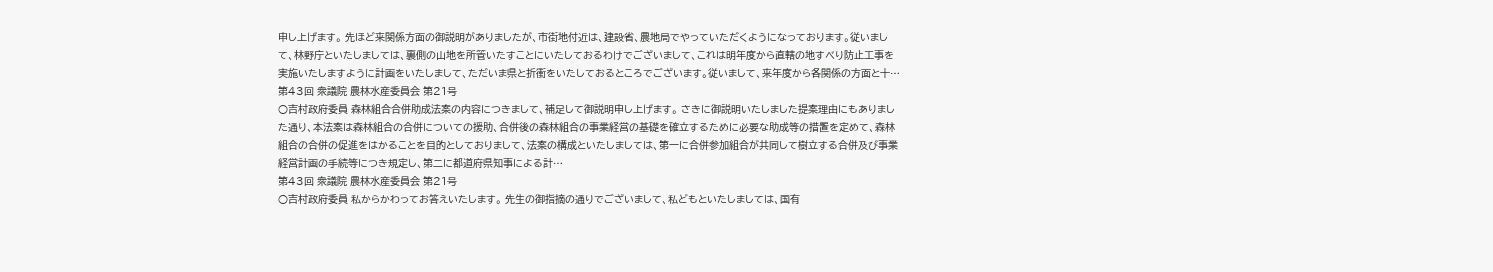申し上げます。 先ほど来関係方面の御説明がありましたが、市街地付近は、建設省、農地局でやっていただくようになっております。従いまして、林野庁といたしましては、裏側の山地を所管いたすことにいたしておるわけでございまして、これは明年度から直轄の地すべり防止工事を実施いたしますように計画をいたしまして、ただいま県と折衝をいたしておるところでございます。従いまして、来年度から各関係の方面と十…
第43回 衆議院 農林水産委員会 第21号
○吉村政府委員 森林組合合併助成法案の内容につきまして、補足して御説明申し上げます。 さきに御説明いたしました提案理由にもありました通り、本法案は森林組合の合併についての援助、合併後の森林組合の事業経営の基礎を確立するために必要な助成等の措置を定めて、森林組合の合併の促進をはかることを目的としておりまして、法案の構成といたしましては、第一に合併参加組合が共同して樹立する合併及び事業経営計画の手続等につき規定し、第二に都道府県知事による計…
第43回 衆議院 農林水産委員会 第21号
○吉村政府委員 私からかわってお答えいたします。 先生の御指摘の通りでございまして、私どもといたしましては、国有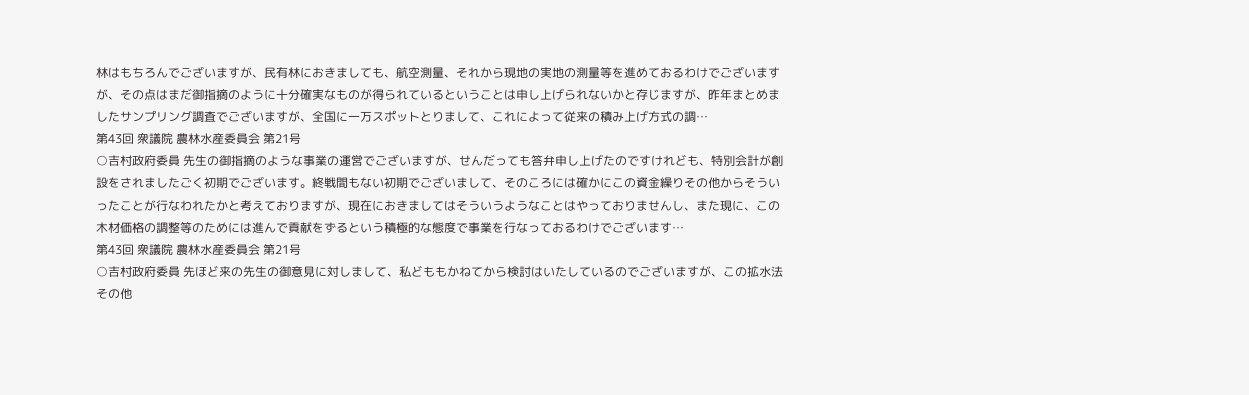林はもちろんでございますが、民有林におきましても、航空測量、それから現地の実地の測量等を進めておるわけでございますが、その点はまだ御指摘のように十分確実なものが得られているということは申し上げられないかと存じますが、昨年まとめましたサンプリング調査でございますが、全国に一万スポットとりまして、これによって従来の積み上げ方式の調…
第43回 衆議院 農林水産委員会 第21号
○吉村政府委員 先生の御指摘のような事業の運営でございますが、せんだっても答弁申し上げたのですけれども、特別会計が創設をされましたごく初期でございます。終戦間もない初期でございまして、そのころには確かにこの資金繰りその他からそういったことが行なわれたかと考えておりますが、現在におきましてはそういうようなことはやっておりませんし、また現に、この木材価格の調整等のためには進んで貢献をずるという積極的な態度で事業を行なっておるわけでございます…
第43回 衆議院 農林水産委員会 第21号
○吉村政府委員 先ほど来の先生の御意見に対しまして、私どももかねてから検討はいたしているのでございますが、この拡水法その他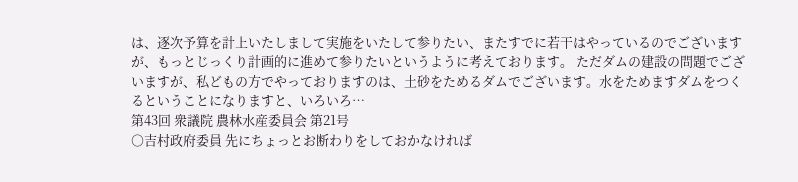は、逐次予算を計上いたしまして実施をいたして参りたい、またすでに若干はやっているのでございますが、もっとじっくり計画的に進めて参りたいというように考えております。 ただダムの建設の問題でございますが、私どもの方でやっておりますのは、土砂をためるダムでございます。水をためますダムをつくるということになりますと、いろいろ…
第43回 衆議院 農林水産委員会 第21号
○吉村政府委員 先にちょっとお断わりをしておかなければ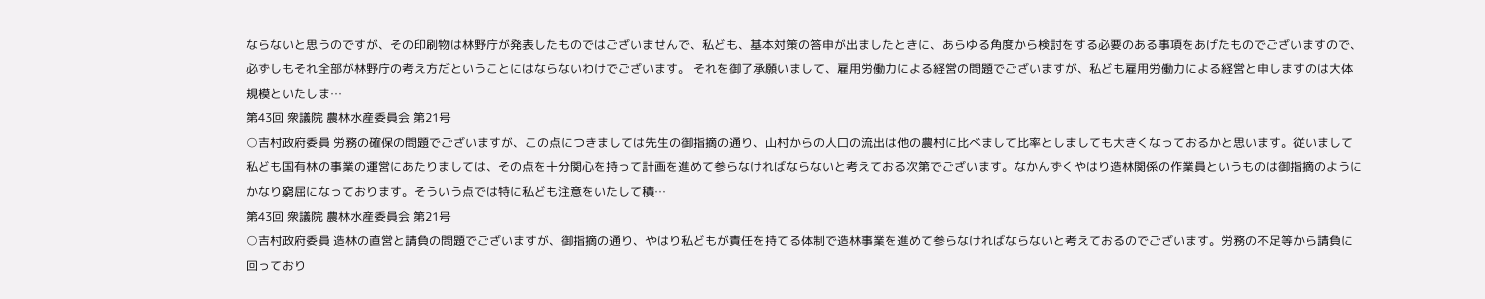ならないと思うのですが、その印刷物は林野庁が発表したものではございませんで、私ども、基本対策の答申が出ましたときに、あらゆる角度から検討をする必要のある事項をあげたものでございますので、必ずしもそれ全部が林野庁の考え方だということにはならないわけでございます。 それを御了承願いまして、雇用労働力による経営の問題でございますが、私ども雇用労働力による経営と申しますのは大体規模といたしま…
第43回 衆議院 農林水産委員会 第21号
○吉村政府委員 労務の確保の問題でございますが、この点につきましては先生の御指摘の通り、山村からの人口の流出は他の農村に比べまして比率としましても大きくなっておるかと思います。従いまして私ども国有林の事業の運営にあたりましては、その点を十分関心を持って計画を進めて参らなければならないと考えておる次第でございます。なかんずくやはり造林関係の作業員というものは御指摘のようにかなり窮屈になっております。そういう点では特に私ども注意をいたして積…
第43回 衆議院 農林水産委員会 第21号
○吉村政府委員 造林の直営と請負の問題でございますが、御指摘の通り、やはり私どもが責任を持てる体制で造林事業を進めて参らなければならないと考えておるのでございます。労務の不足等から請負に回っており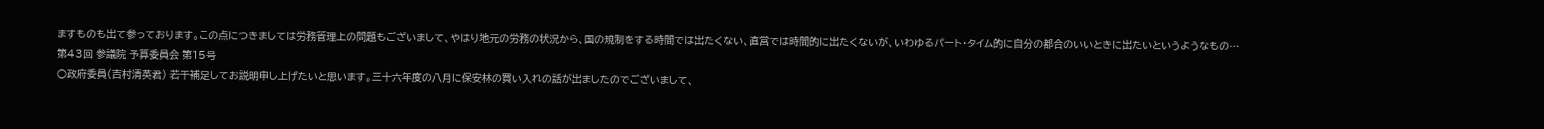ますものも出て参っております。この点につきましては労務管理上の問題もございまして、やはり地元の労務の状況から、国の規制をする時間では出たくない、直営では時間的に出たくないが、いわゆるパート・タイム的に自分の都合のいいときに出たいというようなもの…
第43回 参議院 予算委員会 第15号
○政府委員(吉村清英君) 若干補足してお説明申し上げたいと思います。三十六年度の八月に保安林の買い入れの話が出ましたのでございまして、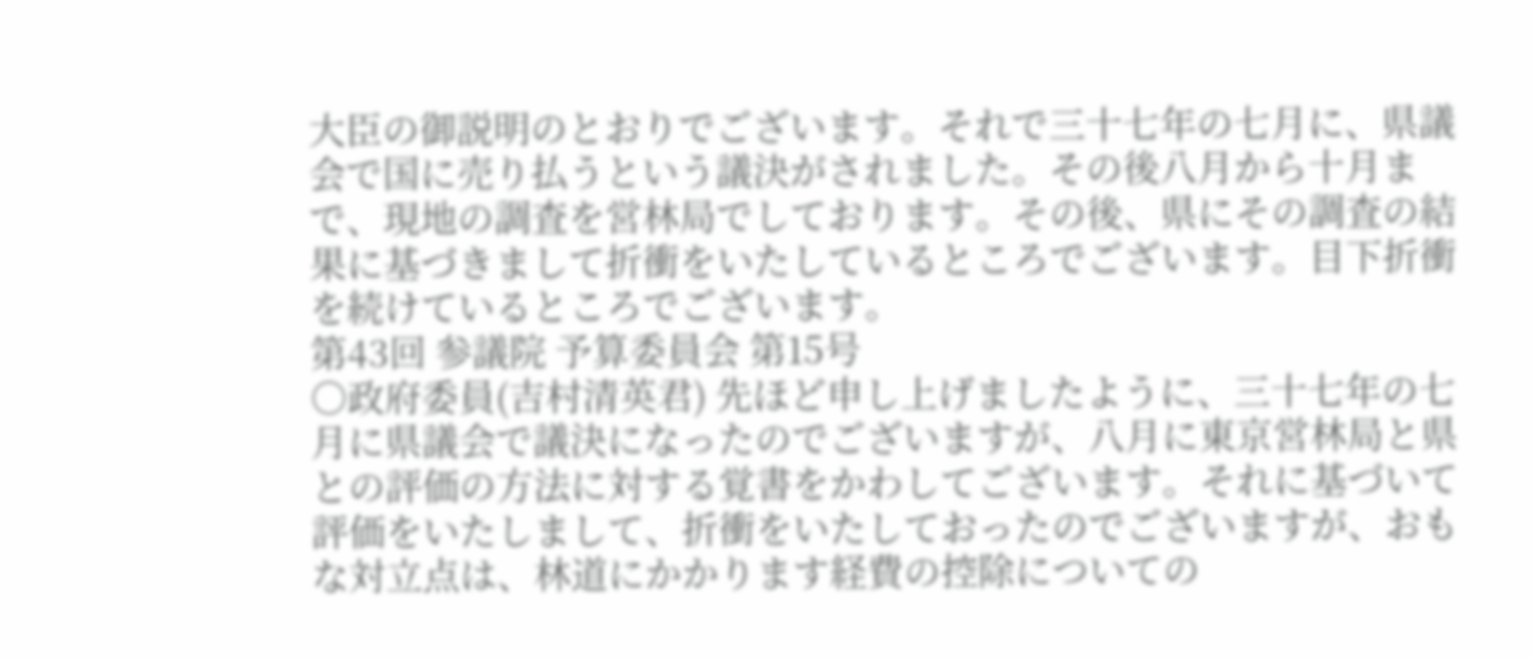大臣の御説明のとおりでございます。それで三十七年の七月に、県議会で国に売り払うという議決がされました。その後八月から十月まで、現地の調査を営林局でしております。その後、県にその調査の結果に基づきまして折衝をいたしているところでございます。目下折衝を続けているところでございます。
第43回 参議院 予算委員会 第15号
○政府委員(吉村清英君) 先ほど申し上げましたように、三十七年の七月に県議会で議決になったのでございますが、八月に東京営林局と県との評価の方法に対する覚書をかわしてございます。それに基づいて評価をいたしまして、折衝をいたしておったのでございますが、おもな対立点は、林道にかかります経費の控除についての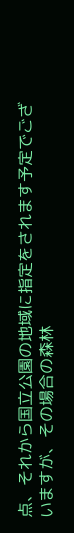点、それから国立公園の地域に指定をされます予定でございますが、その場合の森林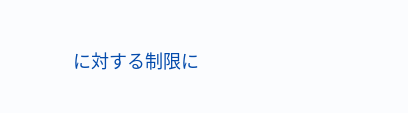に対する制限に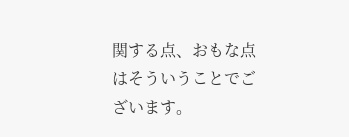関する点、おもな点はそういうことでございます。